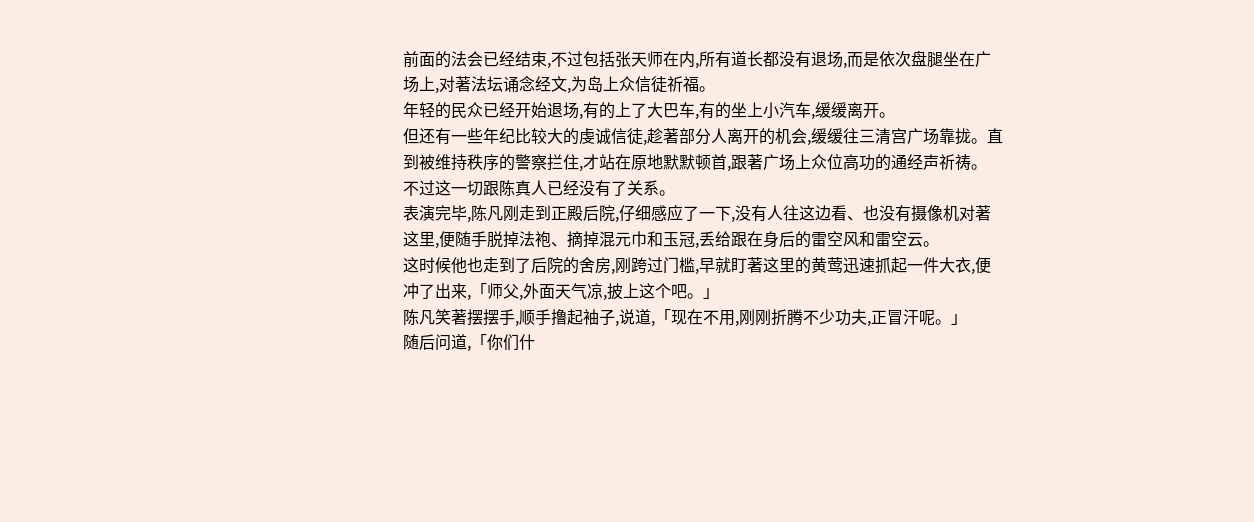前面的法会已经结束,不过包括张天师在内,所有道长都没有退场,而是依次盘腿坐在广场上,对著法坛诵念经文,为岛上众信徒祈福。
年轻的民众已经开始退场,有的上了大巴车,有的坐上小汽车,缓缓离开。
但还有一些年纪比较大的虔诚信徒,趁著部分人离开的机会,缓缓往三清宫广场靠拢。直到被维持秩序的警察拦住,才站在原地默默顿首,跟著广场上众位高功的通经声祈祷。
不过这一切跟陈真人已经没有了关系。
表演完毕,陈凡刚走到正殿后院,仔细感应了一下,没有人往这边看、也没有摄像机对著这里,便随手脱掉法袍、摘掉混元巾和玉冠,丢给跟在身后的雷空风和雷空云。
这时候他也走到了后院的舍房,刚跨过门槛,早就盯著这里的黄莺迅速抓起一件大衣,便冲了出来,「师父,外面天气凉,披上这个吧。」
陈凡笑著摆摆手,顺手撸起袖子,说道,「现在不用,刚刚折腾不少功夫,正冒汗呢。」
随后问道,「你们什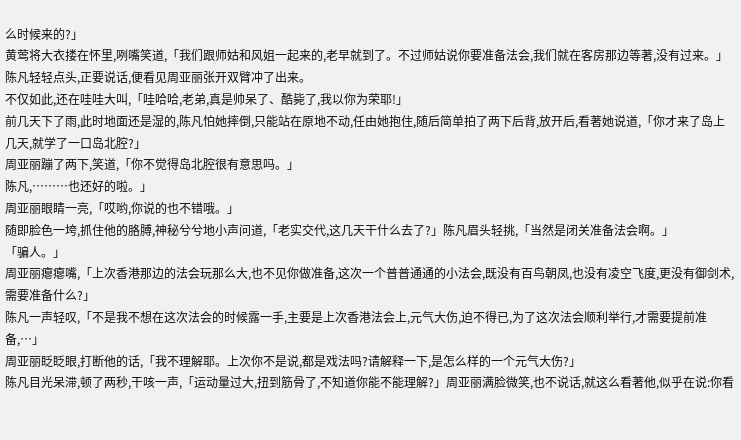么时候来的?」
黄莺将大衣搂在怀里,咧嘴笑道,「我们跟师姑和风姐一起来的,老早就到了。不过师姑说你要准备法会,我们就在客房那边等著,没有过来。」
陈凡轻轻点头,正要说话,便看见周亚丽张开双臂冲了出来。
不仅如此,还在哇哇大叫,「哇哈哈,老弟,真是帅呆了、酷毙了,我以你为荣耶!」
前几天下了雨,此时地面还是湿的,陈凡怕她摔倒,只能站在原地不动,任由她抱住,随后简单拍了两下后背,放开后,看著她说道,「你才来了岛上几天,就学了一口岛北腔?」
周亚丽蹦了两下,笑道,「你不觉得岛北腔很有意思吗。」
陈凡,………也还好的啦。」
周亚丽眼睛一亮,「哎哟,你说的也不错哦。」
随即脸色一垮,抓住他的胳膊,神秘兮兮地小声问道,「老实交代,这几天干什么去了?」陈凡眉头轻挑,「当然是闭关准备法会啊。」
「骗人。」
周亚丽瘪瘪嘴,「上次香港那边的法会玩那么大,也不见你做准备,这次一个普普通通的小法会,既没有百鸟朝凤,也没有凌空飞度,更没有御剑术,需要准备什么?」
陈凡一声轻叹,「不是我不想在这次法会的时候露一手,主要是上次香港法会上,元气大伤,迫不得已,为了这次法会顺利举行,才需要提前准备,…」
周亚丽眨眨眼,打断他的话,「我不理解耶。上次你不是说,都是戏法吗?请解释一下,是怎么样的一个元气大伤?」
陈凡目光呆滞,顿了两秒,干咳一声,「运动量过大,扭到筋骨了,不知道你能不能理解?」周亚丽满脸微笑,也不说话,就这么看著他,似乎在说:你看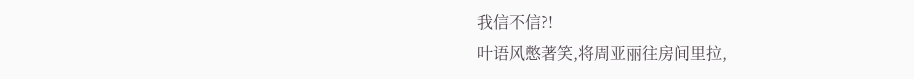我信不信?!
叶语风憋著笑,将周亚丽往房间里拉,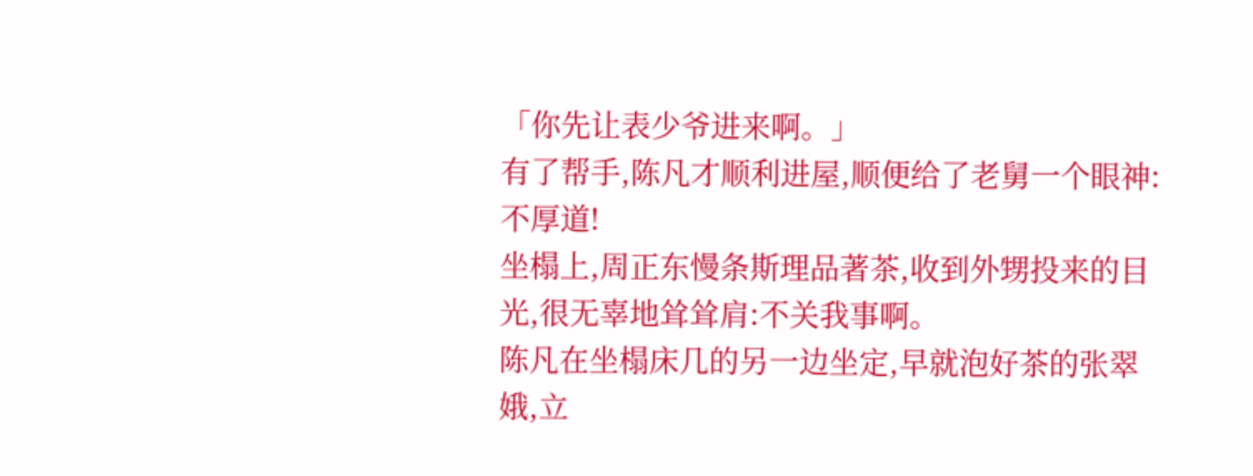「你先让表少爷进来啊。」
有了帮手,陈凡才顺利进屋,顺便给了老舅一个眼神:不厚道!
坐榻上,周正东慢条斯理品著茶,收到外甥投来的目光,很无辜地耸耸肩:不关我事啊。
陈凡在坐榻床几的另一边坐定,早就泡好茶的张翠娥,立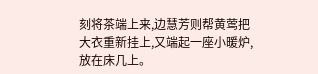刻将茶端上来,边慧芳则帮黄莺把大衣重新挂上,又端起一座小暖炉,放在床几上。